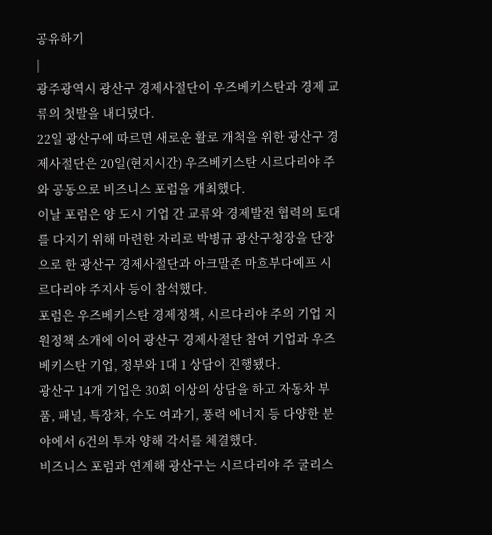공유하기
|
광주광역시 광산구 경제사절단이 우즈베키스탄과 경제 교류의 첫발을 내디뎠다.
22일 광산구에 따르면 새로운 활로 개척을 위한 광산구 경제사절단은 20일(현지시간) 우즈베키스탄 시르다리야 주와 공동으로 비즈니스 포럼을 개최했다.
이날 포럼은 양 도시 기업 간 교류와 경제발전 협력의 토대를 다지기 위해 마련한 자리로 박병규 광산구청장을 단장으로 한 광산구 경제사절단과 아크말존 마흐부다예프 시르다리야 주지사 등이 참석했다.
포럼은 우즈베키스탄 경제정책, 시르다리야 주의 기업 지원정책 소개에 이어 광산구 경제사절단 참여 기업과 우즈베키스탄 기업, 정부와 1대 1 상담이 진행됐다.
광산구 14개 기업은 30회 이상의 상담을 하고 자동차 부품, 패널, 특장차, 수도 여과기, 풍력 에너지 등 다양한 분야에서 6건의 투자 양해 각서를 체결했다.
비즈니스 포럼과 연계해 광산구는 시르다리야 주 굴리스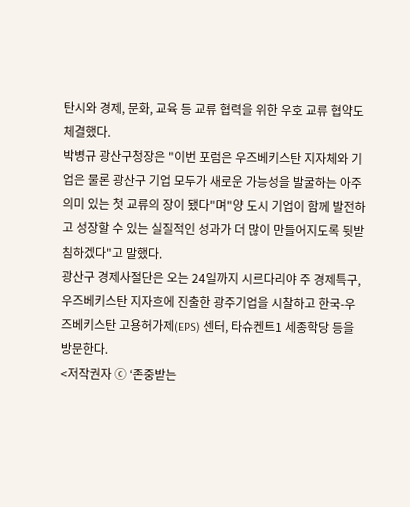탄시와 경제, 문화, 교육 등 교류 협력을 위한 우호 교류 협약도 체결했다.
박병규 광산구청장은 "이번 포럼은 우즈베키스탄 지자체와 기업은 물론 광산구 기업 모두가 새로운 가능성을 발굴하는 아주 의미 있는 첫 교류의 장이 됐다"며"양 도시 기업이 함께 발전하고 성장할 수 있는 실질적인 성과가 더 많이 만들어지도록 뒷받침하겠다"고 말했다.
광산구 경제사절단은 오는 24일까지 시르다리야 주 경제특구, 우즈베키스탄 지자흐에 진출한 광주기업을 시찰하고 한국-우즈베키스탄 고용허가제(EPS) 센터, 타슈켄트1 세종학당 등을 방문한다.
<저작권자 ⓒ ‘존중받는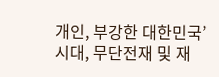개인, 부강한 대한민국’ 시대, 무단전재 및 재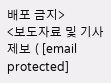배포 금지>
<보도자료 및 기사 제보 ( [email protected]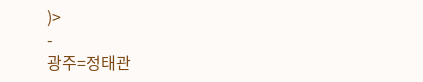)>
-
광주=정태관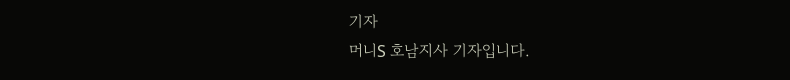기자
머니S 호남지사 기자입니다.